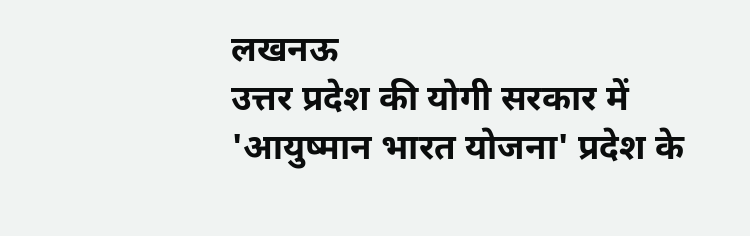लखनऊ
उत्तर प्रदेश की योगी सरकार में 'आयुष्मान भारत योजना' प्रदेश के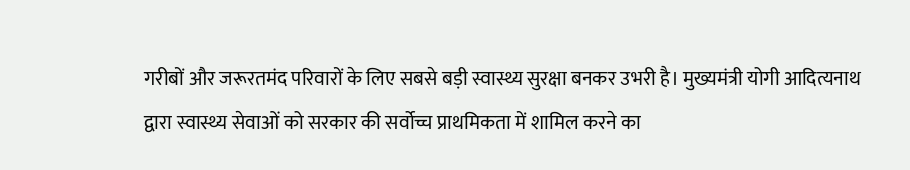गरीबों और जरूरतमंद परिवारों के लिए सबसे बड़ी स्वास्थ्य सुरक्षा बनकर उभरी है। मुख्यमंत्री योगी आदित्यनाथ द्वारा स्वास्थ्य सेवाओं को सरकार की सर्वोच्च प्राथमिकता में शामिल करने का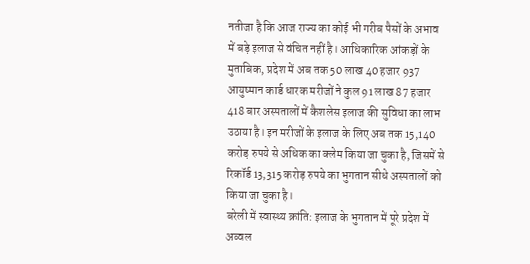नतीजा है कि आज राज्य का कोई भी गरीब पैसों के अभाव में बड़े इलाज से वंचित नहीं है। आधिकारिक आंकड़ों के मुताबिक, प्रदेश में अब तक 50 लाख 40 हजार 937 आयुष्मान कार्ड धारक मरीजों ने कुल 91 लाख 87 हजार 418 बार अस्पतालों में कैशलेस इलाज की सुविधा का लाभ उठाया है। इन मरीजों के इलाज के लिए अब तक 15,140 करोड़ रुपये से अधिक का क्लेम किया जा चुका है, जिसमें से रिकॉर्ड 13,315 करोड़ रुपये का भुगतान सीधे अस्पतालों को किया जा चुका है।
बरेली में स्वास्थ्य क्रांति: इलाज के भुगतान में पूरे प्रदेश में अव्वल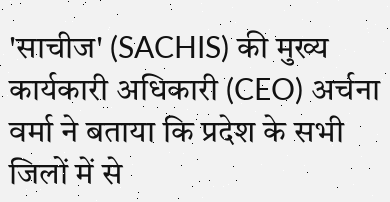'साचीज' (SACHIS) की मुख्य कार्यकारी अधिकारी (CEO) अर्चना वर्मा ने बताया कि प्रदेश के सभी जिलों में से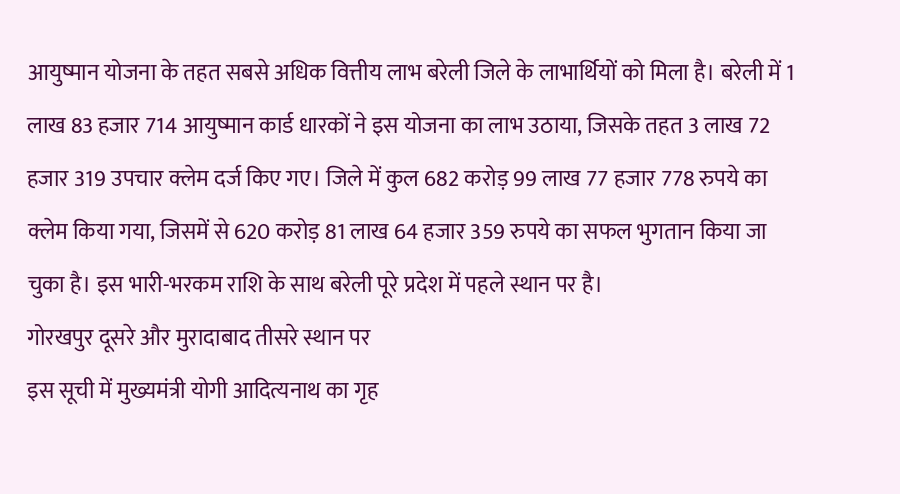आयुष्मान योजना के तहत सबसे अधिक वित्तीय लाभ बरेली जिले के लाभार्थियों को मिला है। बरेली में 1 लाख 83 हजार 714 आयुष्मान कार्ड धारकों ने इस योजना का लाभ उठाया, जिसके तहत 3 लाख 72 हजार 319 उपचार क्लेम दर्ज किए गए। जिले में कुल 682 करोड़ 99 लाख 77 हजार 778 रुपये का क्लेम किया गया, जिसमें से 620 करोड़ 81 लाख 64 हजार 359 रुपये का सफल भुगतान किया जा चुका है। इस भारी-भरकम राशि के साथ बरेली पूरे प्रदेश में पहले स्थान पर है।
गोरखपुर दूसरे और मुरादाबाद तीसरे स्थान पर
इस सूची में मुख्यमंत्री योगी आदित्यनाथ का गृह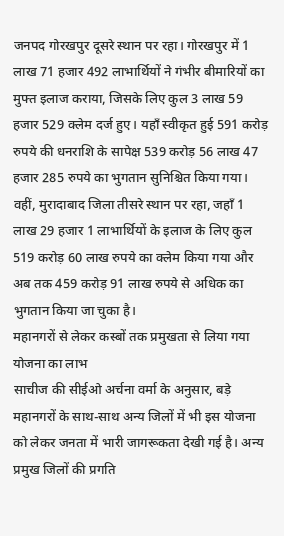जनपद गोरखपुर दूसरे स्थान पर रहा। गोरखपुर में 1 लाख 71 हजार 492 लाभार्थियों ने गंभीर बीमारियों का मुफ्त इलाज कराया, जिसके लिए कुल 3 लाख 59 हजार 529 क्लेम दर्ज हुए। यहाँ स्वीकृत हुई 591 करोड़ रुपये की धनराशि के सापेक्ष 539 करोड़ 56 लाख 47 हजार 285 रुपये का भुगतान सुनिश्चित किया गया। वहीं, मुरादाबाद जिला तीसरे स्थान पर रहा, जहाँ 1 लाख 29 हजार 1 लाभार्थियों के इलाज के लिए कुल 519 करोड़ 60 लाख रुपये का क्लेम किया गया और अब तक 459 करोड़ 91 लाख रुपये से अधिक का भुगतान किया जा चुका है।
महानगरों से लेकर कस्बों तक प्रमुखता से लिया गया योजना का लाभ
साचीज की सीईओ अर्चना वर्मा के अनुसार, बड़े महानगरों के साथ-साथ अन्य जिलों में भी इस योजना को लेकर जनता में भारी जागरूकता देखी गई है। अन्य प्रमुख जिलों की प्रगति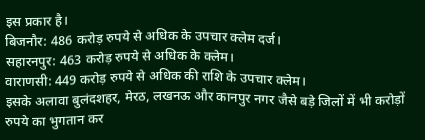इस प्रकार है।
बिजनौर: 486 करोड़ रुपये से अधिक के उपचार क्लेम दर्ज।
सहारनपुर: 463 करोड़ रुपये से अधिक के क्लेम।
वाराणसी: 449 करोड़ रुपये से अधिक की राशि के उपचार क्लेम।
इसके अलावा बुलंदशहर, मेरठ, लखनऊ और कानपुर नगर जैसे बड़े जिलों में भी करोड़ों रुपये का भुगतान कर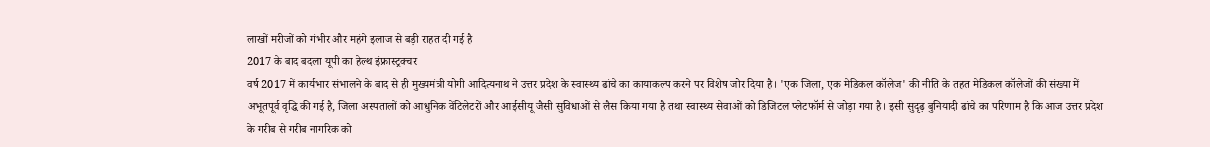लाखों मरीजों को गंभीर और महंगे इलाज से बड़ी राहत दी गई है
2017 के बाद बदला यूपी का हेल्थ इंफ्रास्ट्रक्चर
वर्ष 2017 में कार्यभार संभालने के बाद से ही मुख्यमंत्री योगी आदित्यनाथ ने उत्तर प्रदेश के स्वास्थ्य ढांचे का कायाकल्प करने पर विशेष जोर दिया है। 'एक जिला, एक मेडिकल कॉलेज' की नीति के तहत मेडिकल कॉलेजों की संख्या में अभूतपूर्व वृद्धि की गई है, जिला अस्पतालों को आधुनिक वेंटिलेटरों और आईसीयू जैसी सुविधाओं से लैस किया गया है तथा स्वास्थ्य सेवाओं को डिजिटल प्लेटफॉर्म से जोड़ा गया है। इसी सुदृढ़ बुनियादी ढांचे का परिणाम है कि आज उत्तर प्रदेश के गरीब से गरीब नागरिक को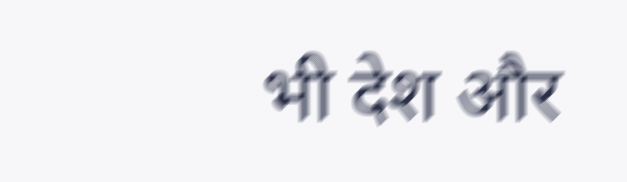भी देश और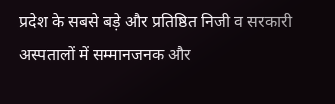प्रदेश के सबसे बड़े और प्रतिष्ठित निजी व सरकारी अस्पतालों में सम्मानजनक और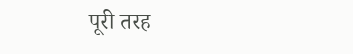पूरी तरह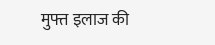मुफ्त इलाज की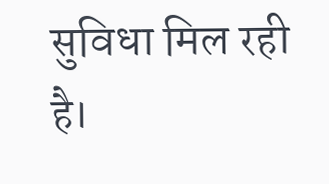सुविधा मिल रही है।